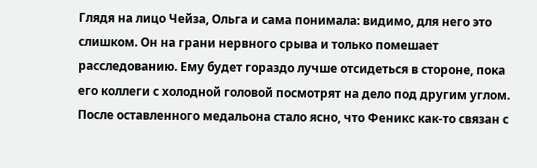Глядя на лицо Чейза, Ольга и сама понимала: видимо, для него это слишком. Он на грани нервного срыва и только помешает расследованию. Ему будет гораздо лучше отсидеться в стороне, пока его коллеги с холодной головой посмотрят на дело под другим углом. После оставленного медальона стало ясно, что Феникс как-то связан с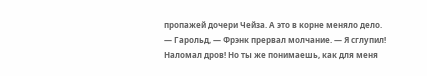пропажей дочери Чейза. А это в корне меняло дело.
— Гарольд, — Фрэнк прервал молчание. — Я сглупил! Наломал дров! Но ты же понимаешь, как для меня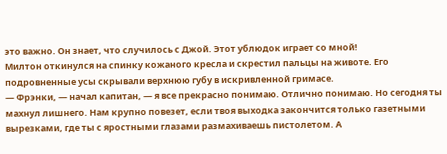это важно. Он знает, что случилось с Джой. Этот ублюдок играет со мной!
Милтон откинулся на спинку кожаного кресла и скрестил пальцы на животе. Его подровненные усы скрывали верхнюю губу в искривленной гримасе.
— Фрэнки, — начал капитан, — я все прекрасно понимаю. Отлично понимаю. Но сегодня ты махнул лишнего. Нам крупно повезет, если твоя выходка закончится только газетными вырезками, где ты с яростными глазами размахиваешь пистолетом. А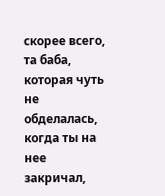скорее всего, та баба, которая чуть не обделалась, когда ты на нее закричал,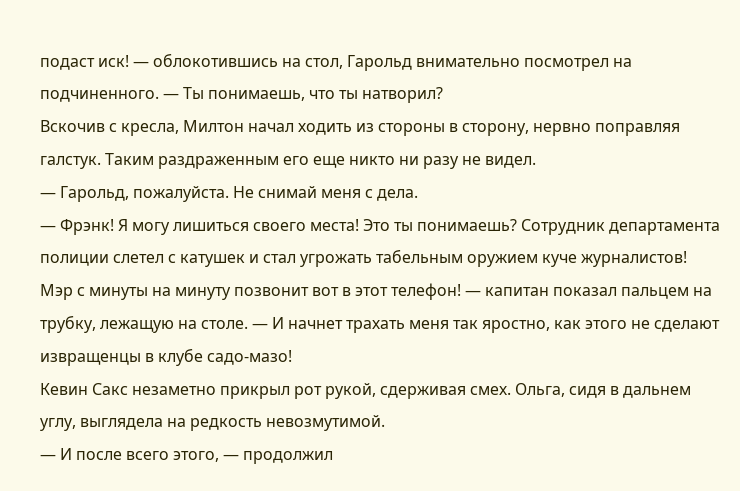подаст иск! — облокотившись на стол, Гарольд внимательно посмотрел на подчиненного. — Ты понимаешь, что ты натворил?
Вскочив с кресла, Милтон начал ходить из стороны в сторону, нервно поправляя галстук. Таким раздраженным его еще никто ни разу не видел.
— Гарольд, пожалуйста. Не снимай меня с дела.
— Фрэнк! Я могу лишиться своего места! Это ты понимаешь? Сотрудник департамента полиции слетел с катушек и стал угрожать табельным оружием куче журналистов! Мэр с минуты на минуту позвонит вот в этот телефон! — капитан показал пальцем на трубку, лежащую на столе. — И начнет трахать меня так яростно, как этого не сделают извращенцы в клубе садо-мазо!
Кевин Сакс незаметно прикрыл рот рукой, сдерживая смех. Ольга, сидя в дальнем углу, выглядела на редкость невозмутимой.
— И после всего этого, — продолжил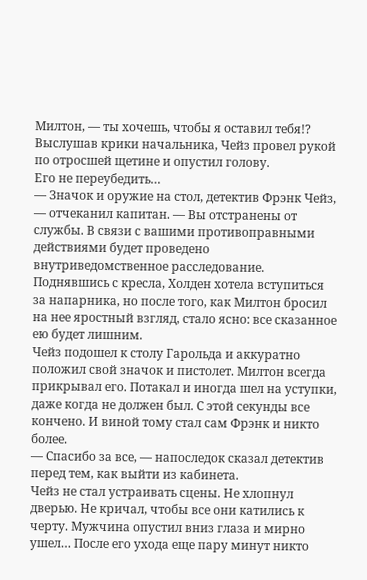Милтон, — ты хочешь, чтобы я оставил тебя!?
Выслушав крики начальника, Чейз провел рукой по отросшей щетине и опустил голову.
Его не переубедить…
— Значок и оружие на стол, детектив Фрэнк Чейз, — отчеканил капитан. — Вы отстранены от службы. В связи с вашими противоправными действиями будет проведено внутриведомственное расследование.
Поднявшись с кресла, Холден хотела вступиться за напарника, но после того, как Милтон бросил на нее яростный взгляд, стало ясно: все сказанное ею будет лишним.
Чейз подошел к столу Гарольда и аккуратно положил свой значок и пистолет. Милтон всегда прикрывал его. Потакал и иногда шел на уступки, даже когда не должен был. С этой секунды все кончено. И виной тому стал сам Фрэнк и никто более.
— Спасибо за все, — напоследок сказал детектив перед тем, как выйти из кабинета.
Чейз не стал устраивать сцены. Не хлопнул дверью. Не кричал, чтобы все они катились к черту. Мужчина опустил вниз глаза и мирно ушел… После его ухода еще пару минут никто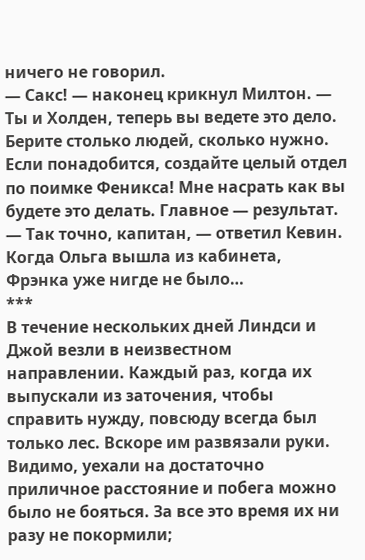ничего не говорил.
— Сакс! — наконец крикнул Милтон. — Ты и Холден, теперь вы ведете это дело. Берите столько людей, сколько нужно. Если понадобится, создайте целый отдел по поимке Феникса! Мне насрать как вы будете это делать. Главное — результат.
— Так точно, капитан, — ответил Кевин.
Когда Ольга вышла из кабинета, Фрэнка уже нигде не было…
***
В течение нескольких дней Линдси и Джой везли в неизвестном направлении. Каждый раз, когда их выпускали из заточения, чтобы справить нужду, повсюду всегда был только лес. Вскоре им развязали руки. Видимо, уехали на достаточно приличное расстояние и побега можно было не бояться. За все это время их ни разу не покормили;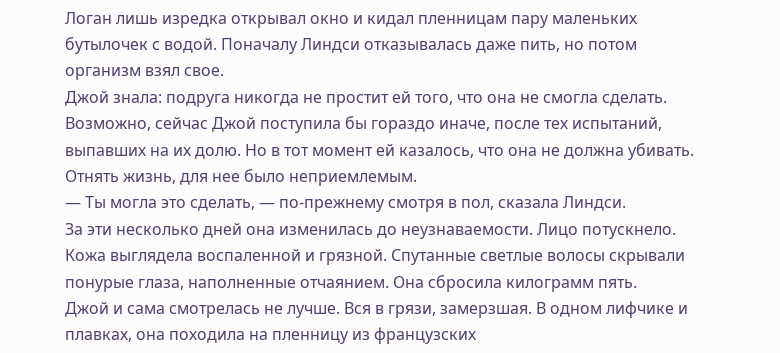Логан лишь изредка открывал окно и кидал пленницам пару маленьких бутылочек с водой. Поначалу Линдси отказывалась даже пить, но потом организм взял свое.
Джой знала: подруга никогда не простит ей того, что она не смогла сделать. Возможно, сейчас Джой поступила бы гораздо иначе, после тех испытаний, выпавших на их долю. Но в тот момент ей казалось, что она не должна убивать. Отнять жизнь, для нее было неприемлемым.
— Ты могла это сделать, — по-прежнему смотря в пол, сказала Линдси.
За эти несколько дней она изменилась до неузнаваемости. Лицо потускнело. Кожа выглядела воспаленной и грязной. Спутанные светлые волосы скрывали понурые глаза, наполненные отчаянием. Она сбросила килограмм пять.
Джой и сама смотрелась не лучше. Вся в грязи, замерзшая. В одном лифчике и плавках, она походила на пленницу из французских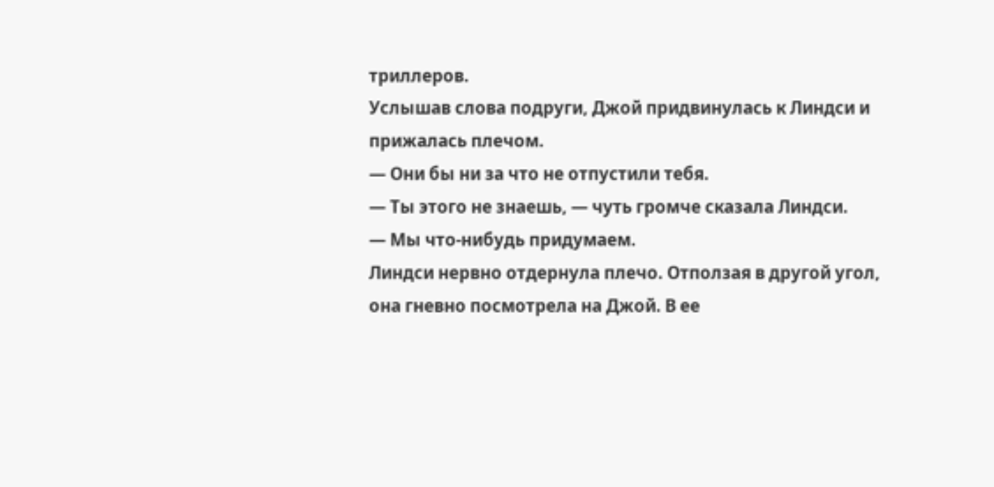триллеров.
Услышав слова подруги, Джой придвинулась к Линдси и прижалась плечом.
— Они бы ни за что не отпустили тебя.
— Ты этого не знаешь, — чуть громче сказала Линдси.
— Мы что-нибудь придумаем.
Линдси нервно отдернула плечо. Отползая в другой угол, она гневно посмотрела на Джой. В ее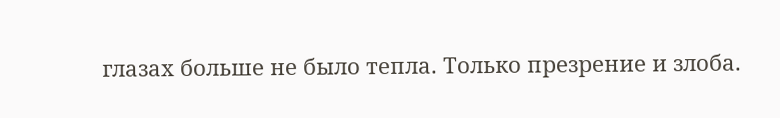глазах больше не было тепла. Только презрение и злоба.